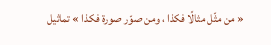« من مثّل مثالًا فكذا ، ومن صوّر صورة فكذا » تماثيل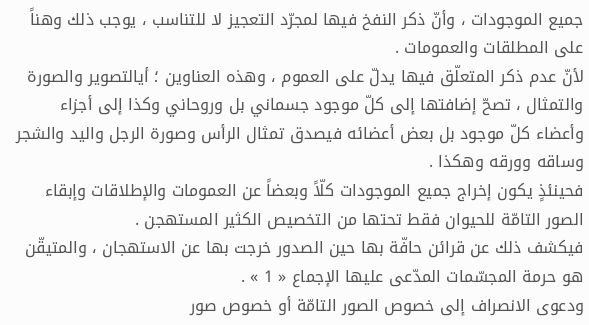جميع الموجودات ، وأنّ ذكر النفخ فيها لمجرّد التعجيز لا للتناسب ، يوجب ذلك وهناً على المطلقات والعمومات .
لأنّ عدم ذكر المتعلّق فيها يدلّ على العموم ، وهذه العناوين ؛ أيالتصوير والصورة والتمثال ، تصحّ إضافتها إلى كلّ موجود جسماني بل وروحاني وكذا إلى أجزاء وأعضاء كلّ موجود بل بعض أعضائه فيصدق تمثال الرأس وصورة الرجل واليد والشجر وساقه وورقه وهكذا .
فحينئذٍ يكون إخراج جميع الموجودات كلّاً وبعضاً عن العمومات والإطلاقات وإبقاء الصور التامّة للحيوان فقط تحتها من التخصيص الكثير المستهجن .
فيكشف ذلك عن قرائن حافّة بها حين الصدور خرجت بها عن الاستهجان ، والمتيقّن هو حرمة المجسّمات المدّعى عليها الإجماع « 1 » .
ودعوى الانصراف إلى خصوص الصور التامّة أو خصوص صور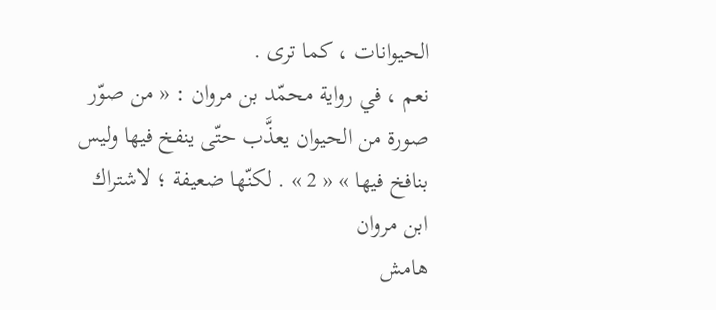الحيوانات ، كما ترى .
نعم ، في رواية محمّد بن مروان : « من صوّر صورة من الحيوان يعذَّب حتّى ينفخ فيها وليس بنافخ فيها » « 2 » . لكنّها ضعيفة ؛ لاشتراك ابن مروان
هامش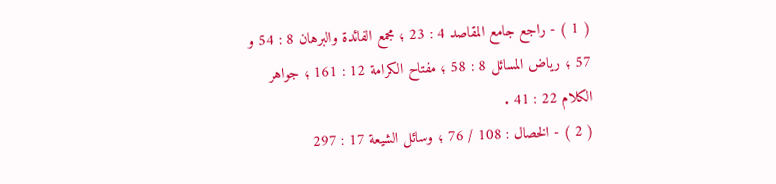( 1 ) - راجع جامع المقاصد 4 : 23 ؛ مجمع الفائدة والبرهان 8 : 54 و 57 ؛ رياض المسائل 8 : 58 ؛ مفتاح الكرامة 12 : 161 ؛ جواهر الكلام 22 : 41 .
( 2 ) - الخصال : 108 / 76 ؛ وسائل الشيعة 17 : 297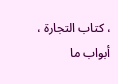، كتاب التجارة ، أبواب ما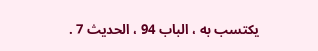يكتسب به ، الباب 94 ، الحديث 7 .